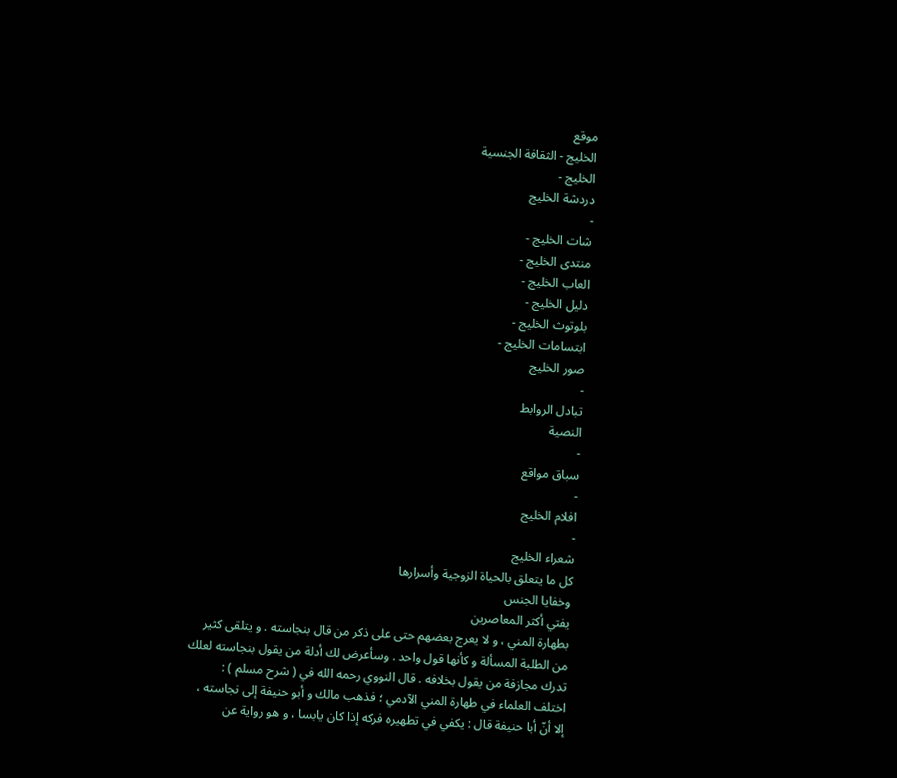موقع
الخليج - الثقافة الجنسية
الخليج -
دردشة الخليج
-
شات الخليج -
منتدى الخليج -
العاب الخليج -
دليل الخليج -
بلوتوث الخليج -
ابتسامات الخليج -
صور الخليج
-
تبادل الروابط
النصية
-
سباق مواقع
-
افلام الخليج
-
شعراء الخليج
كل ما يتعلق بالحياة الزوجية وأسرارها
وخفايا الجنس
يفتي أكثر المعاصرين
بطهارة المني ، و لا يعرج بعضهم حتى على ذكر من قال بنجاسته . و يتلقى كثير
من الطلبة المسألة و كأنها قول واحد . وسأعرض لك أدلة من يقول بنجاسته لعلك
تدرك مجازفة من يقول بخلافه . قال النووي رحمه الله في ( شرح مسلم ) :
اختلف العلماء في طهارة المني الآدمي ؛ فذهب مالك و أبو حنيفة إلى نجاسته ،
إلا أنّ أبا حنيفة قال : يكفي في تطهيره فركه إذا كان يابسا ، و هو رواية عن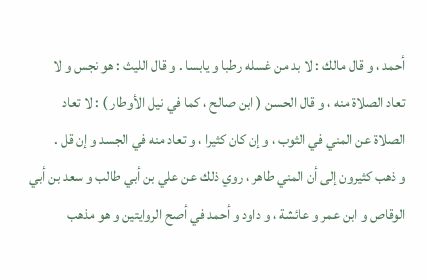أحمد ، و قال مالك : لا بد من غسله رطبا و يابسا . و قال الليث : هو نجس و لا
تعاد الصلاة منه ، و قال الحسن ( ابن صالح ، كما في نيل الأوطار ) : لا تعاد
الصلاة عن المني في الثوب ، و إن كان كثيرا ، و تعاد منه في الجسد و إن قل .
و ذهب كثيرون إلى أن المني طاهر ، روي ذلك عن علي بن أبي طالب و سعد بن أبي
الوقاص و ابن عمر و عائشة ، و داود و أحمد في أصح الروايتين و هو مذهب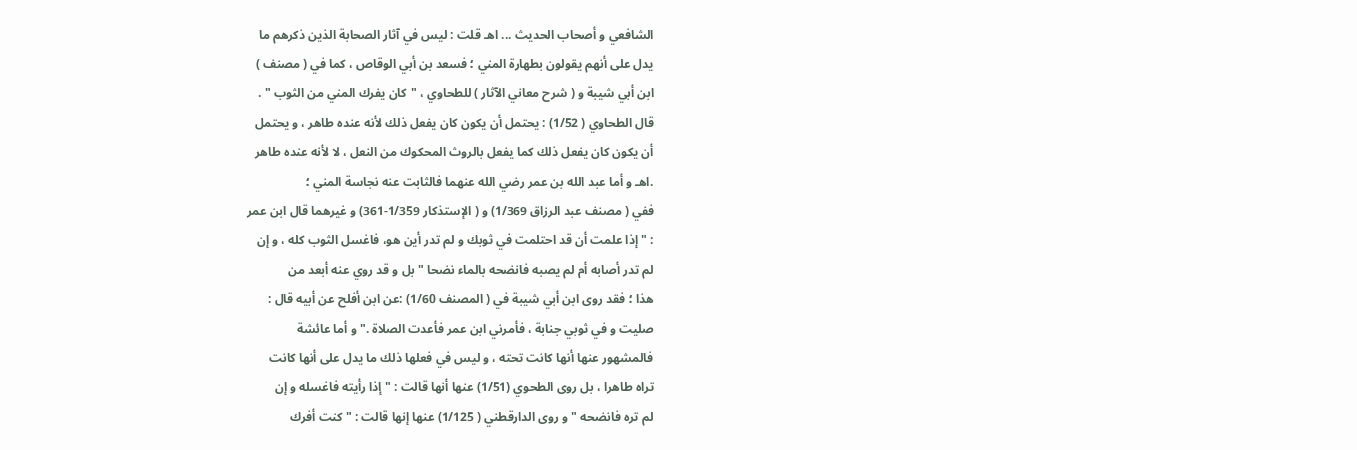الشافعي و أصحاب الحديث ... اهـ قلت : ليس في آثار الصحابة الذين ذكرهم ما
يدل على أنهم يقولون بطهارة المني ؛ فسعد بن أبي الوقاص ، كما في ( مصنف )
ابن أبي شيبة و ( شرح معاني الآثار ) للطحاوي ، "كان يفرك المني من الثوب " .
قال الطحاوي ( 1/52) : يحتمل أن يكون كان يفعل ذلك لأنه عنده طاهر ، و يحتمل
أن يكون كان يفعل ذلك كما يفعل بالروث المحكوك من النعل ، لا لأنه عنده طاهر
.اهـ و أما عبد الله بن عمر رضي الله عنهما فالثابت عنه نجاسة المني ؛
ففي ( مصنف عبد الرزاق 1/369) و ( الإستذكار 1/359-361) و غيرهما قال ابن عمر
: " إذا علمت أن قد احتلمت في ثوبك و لم تدر أين هو، فاغسل الثوب كله ، و إن
لم تدر أصابه أم لم يصبه فانضحه بالماء نضحا " بل و قد روي عنه أبعد من
هذا ؛ فقد روى ابن أبي شيبة في ( المصنف 1/60) :عن ابن أفلح عن أبيه قال :
صليت و في ثوبي جنابة ، فأمرني ابن عمر فأعدت الصلاة ." و أما عائشة
فالمشهور عنها أنها كانت تحته ، و ليس في فعلها ذلك ما يدل على أنها كانت
تراه طاهرا ، بل روى الطحوي (1/51) عنها أنها قالت : " إذا رأيته فاغسله و إن
لم تره فانضحه " و روى الدارقطني ( 1/125) عنها إنها قالت : " كنت أفرك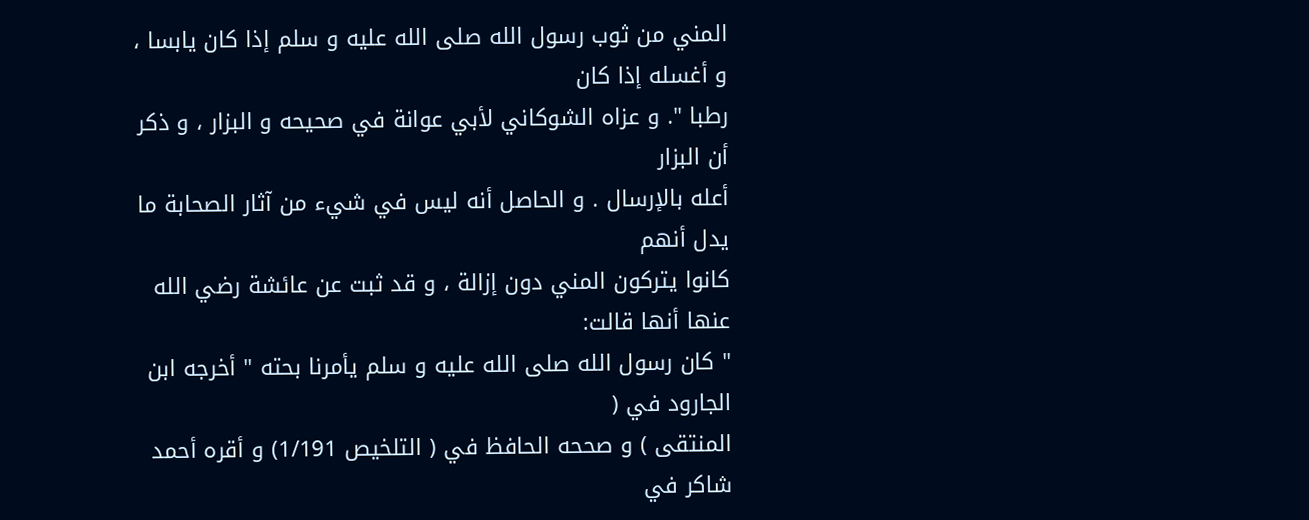المني من ثوب رسول الله صلى الله عليه و سلم إذا كان يابسا ، و أغسله إذا كان
رطبا ". و عزاه الشوكاني لأبي عوانة في صحيحه و البزار ، و ذكر أن البزار
أعله بالإرسال . و الحاصل أنه ليس في شيء من آثار الصحابة ما يدل أنهم
كانوا يتركون المني دون إزالة ، و قد ثبت عن عائشة رضي الله عنها أنها قالت:
" كان رسول الله صلى الله عليه و سلم يأمرنا بحته " أخرجه ابن الجارود في (
المنتقى ) و صححه الحافظ في ( التلخيص 1/191) و أقره أحمد شاكر في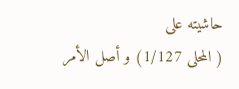حاشيته على
( المحلى 1/127) و أصل الأمر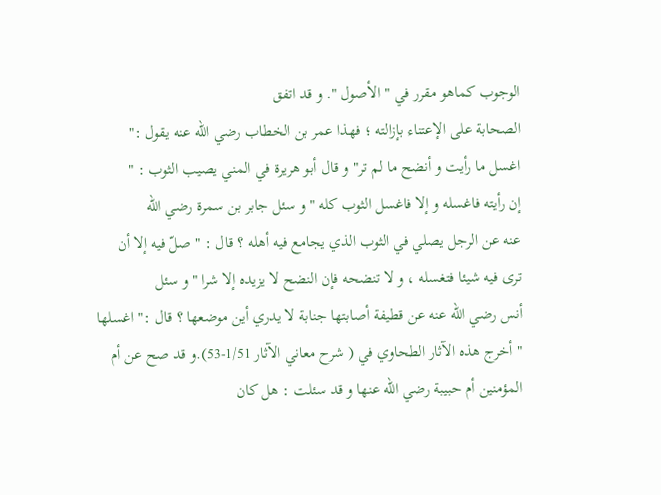الوجوب كماهو مقرر في " الأصول ". و قد اتفق
الصحابة على الإعتناء بإزالته ؛ فهذا عمر بن الخطاب رضي الله عنه يقول :"
اغسل ما رأيت و أنضح ما لم تر" و قال أبو هريرة في المني يصيب الثوب : "
إن رأيته فاغسله و إلا فاغسل الثوب كله " و سئل جابر بن سمرة رضي الله
عنه عن الرجل يصلي في الثوب الذي يجامع فيه أهله ؟ قال : " صلّ فيه إلا أن
ترى فيه شيئا فتغسله ، و لا تنضحه فإن النضح لا يزيده إلا شرا " و سئل
أنس رضي الله عنه عن قطيفة أصابتها جنابة لا يدري أين موضعها ؟ قال :" اغسلها
" أخرج هذه الآثار الطحاوي في ( شرح معاني الآثار 1/51-53).و قد صح عن أم
المؤمنين أم حبيبة رضي الله عنها و قد سئلت : هل كان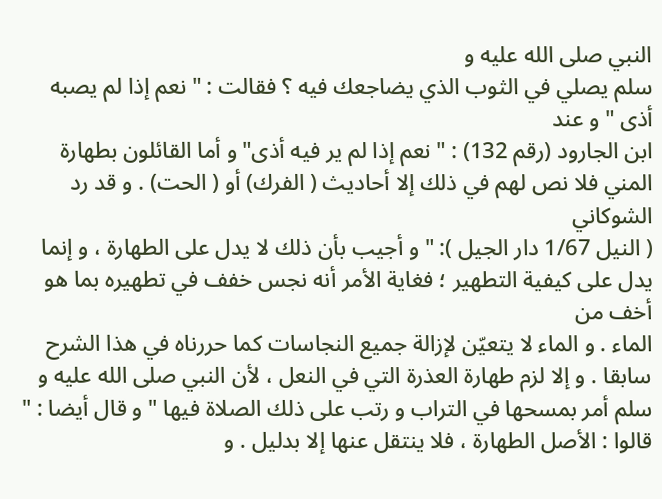النبي صلى الله عليه و
سلم يصلي في الثوب الذي يضاجعك فيه ؟ فقالت : " نعم إذا لم يصبه أذى " و عند
ابن الجارود (رقم 132) : " نعم إذا لم ير فيه أذى" و أما القائلون بطهارة
المني فلا نص لهم في ذلك إلا أحاديث ( الفرك) أو ( الحت) . و قد رد الشوكاني
( النيل 1/67 دار الجيل ): " و أجيب بأن ذلك لا يدل على الطهارة ، و إنما
يدل على كيفية التطهير ؛ فغاية الأمر أنه نجس خفف في تطهيره بما هو أخف من
الماء . و الماء لا يتعيّن لإزالة جميع النجاسات كما حررناه في هذا الشرح
سابقا . و إلا لزم طهارة العذرة التي في النعل ، لأن النبي صلى الله عليه و
سلم أمر بمسحها في التراب و رتب على ذلك الصلاة فيها " و قال أيضا : "
قالوا : الأصل الطهارة ، فلا ينتقل عنها إلا بدليل . و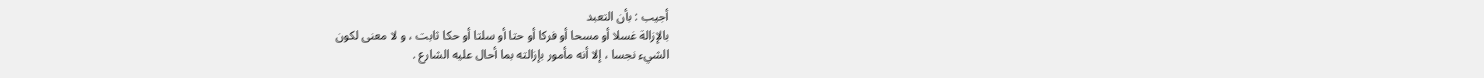أجيب : بأن التعبد
بالإزالة غسلا أو مسحا أو فركا أو حتا أو سلتا أو حكا ثابت ، و لا معنى لكون
الشيء نجسا ، إلا أنه مأمور بإزالته بما أحال عليه الشارع .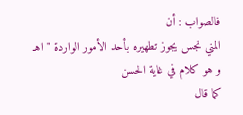فالصواب : أن
المني نجس يجوز تطهيره بأحد الأمور الواردة " اهـ و هو كلام في غاية الحسن
كما قال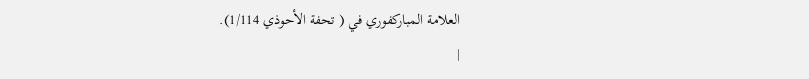العلامة المباركفوري في ( تحفة الأحوذي 1/114).
|